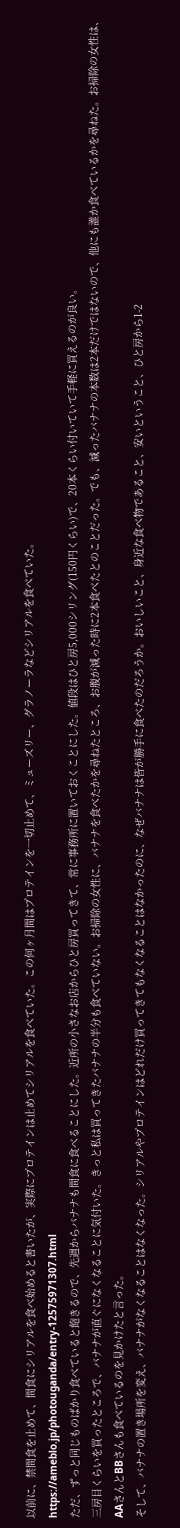以前に、禁間食を止めて、間食にシリアルを食べ始めると書いたが、実際にプロテインは止めてシリアルを食べていた。この何ヶ月間はプロテインを一切止めて、ミューズリー、グラノーラなどシリアルを食べていた。
https://ameblo.jp/photouganda/entry-12575971307.html
ただ、ずっと同じものばかり食べていると飽きるので、先週からバナナも間食に食べることにした。近所の小さなお店からひと房買ってきて、常に事務所に置いておくことにした。値段はひと房5,000シリング(150円くらい)で、20本くらい付いていて手軽に買えるのが良い。
三房目くらいを買ったところで、バナナが直ぐになくなることに気付いた。きっと私は買ってきたバナナの半分も食べていない。お掃除の女性に、バナナを食べたかを尋ねたところ、お腹が減った時に2本食べたとのことだった。でも、減ったバナナの本数は2本だけではないので、他にも誰か食べているかを尋ねた。お掃除の女性は、AAさんとBBさんも食べているのを見かけたと言った。
そして、バナナの置き場所を変え、バナナがなくなることはなくなった。シリアルやプロテインはどれだけ買ってきてもなくなることはなかったのに、なぜバナナは皆が勝手に食べたのだろうか。おいしいこと、身近な食べ物であること、安いということ、ひと房から1-2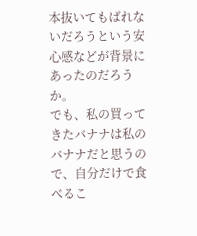本抜いてもばれないだろうという安心感などが背景にあったのだろうか。
でも、私の買ってきたバナナは私のバナナだと思うので、自分だけで食べるこ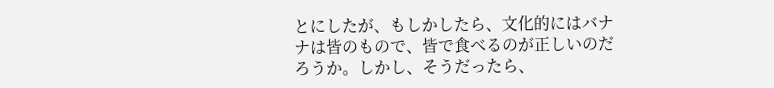とにしたが、もしかしたら、文化的にはバナナは皆のもので、皆で食べるのが正しいのだろうか。しかし、そうだったら、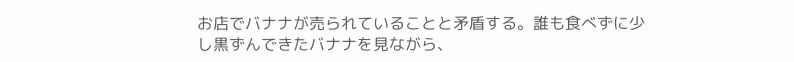お店でバナナが売られていることと矛盾する。誰も食べずに少し黒ずんできたバナナを見ながら、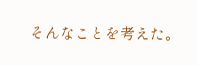そんなことを考えた。